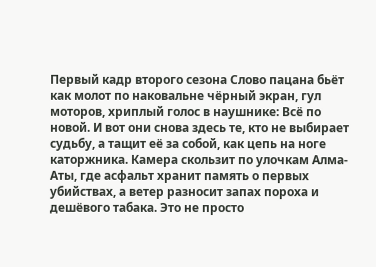Первый кадр второго сезона Слово пацана бьёт как молот по наковальне чёрный экран, гул моторов, хриплый голос в наушнике: Всё по новой. И вот они снова здесь те, кто не выбирает судьбу, а тащит её за собой, как цепь на ноге каторжника. Камера скользит по улочкам Алма-Аты, где асфальт хранит память о первых убийствах, а ветер разносит запах пороха и дешёвого табака. Это не просто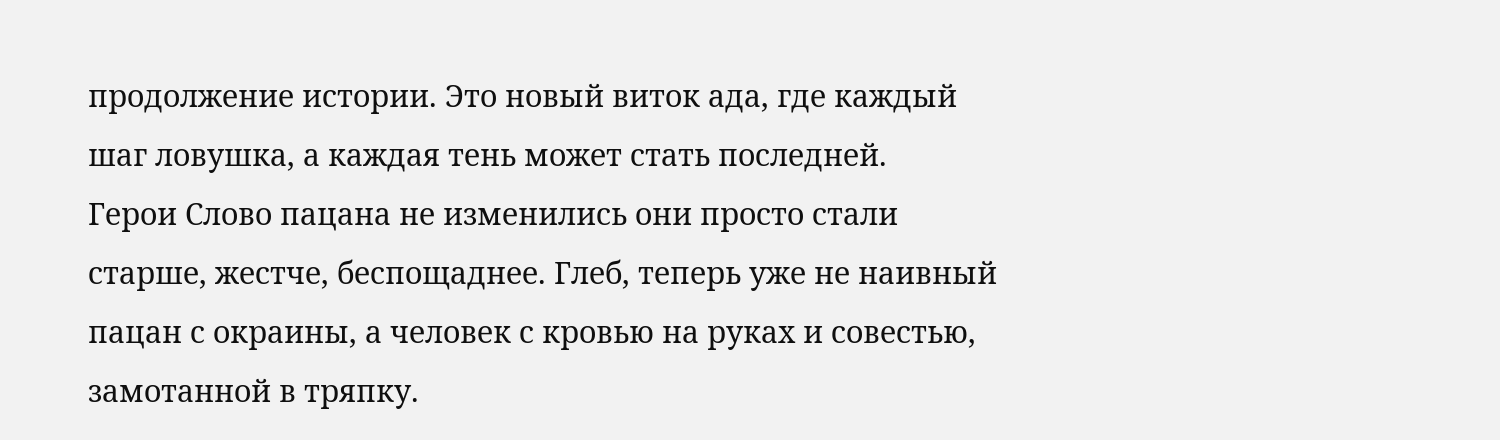продолжение истории. Это новый виток ада, где каждый шаг ловушка, а каждая тень может стать последней.
Герои Слово пацана не изменились они просто стали старше, жестче, беспощаднее. Глеб, теперь уже не наивный пацан с окраины, а человек с кровью на руках и совестью, замотанной в тряпку.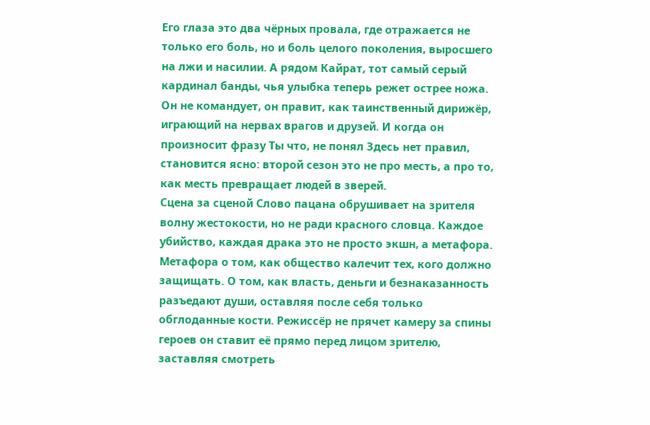Его глаза это два чёрных провала, где отражается не только его боль, но и боль целого поколения, выросшего на лжи и насилии. А рядом Кайрат, тот самый серый кардинал банды, чья улыбка теперь режет острее ножа. Он не командует, он правит, как таинственный дирижёр, играющий на нервах врагов и друзей. И когда он произносит фразу Ты что, не понял Здесь нет правил, становится ясно: второй сезон это не про месть, а про то, как месть превращает людей в зверей.
Сцена за сценой Слово пацана обрушивает на зрителя волну жестокости, но не ради красного словца. Каждое убийство, каждая драка это не просто экшн, а метафора. Метафора о том, как общество калечит тех, кого должно защищать. О том, как власть, деньги и безнаказанность разъедают души, оставляя после себя только обглоданные кости. Режиссёр не прячет камеру за спины героев он ставит её прямо перед лицом зрителю, заставляя смотреть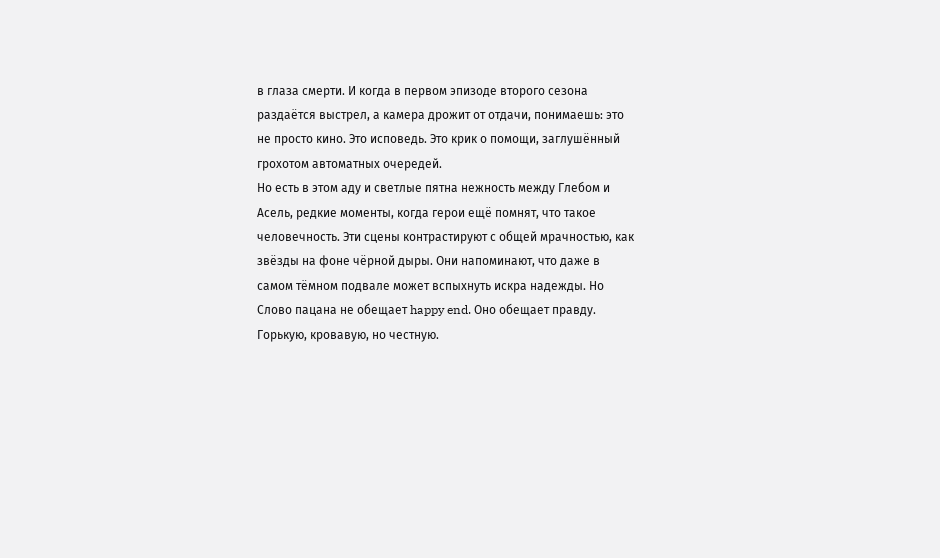в глаза смерти. И когда в первом эпизоде второго сезона раздаётся выстрел, а камера дрожит от отдачи, понимаешь: это не просто кино. Это исповедь. Это крик о помощи, заглушённый грохотом автоматных очередей.
Но есть в этом аду и светлые пятна нежность между Глебом и Асель, редкие моменты, когда герои ещё помнят, что такое человечность. Эти сцены контрастируют с общей мрачностью, как звёзды на фоне чёрной дыры. Они напоминают, что даже в самом тёмном подвале может вспыхнуть искра надежды. Но Слово пацана не обещает happy end. Оно обещает правду. Горькую, кровавую, но честную.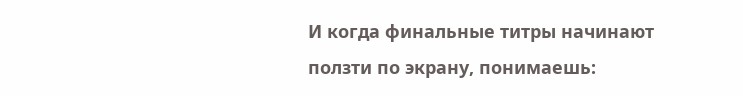И когда финальные титры начинают ползти по экрану, понимаешь: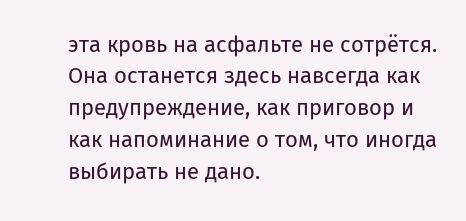эта кровь на асфальте не сотрётся. Она останется здесь навсегда как предупреждение, как приговор и как напоминание о том, что иногда выбирать не дано.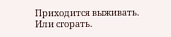Приходится выживать. Или сгорать.